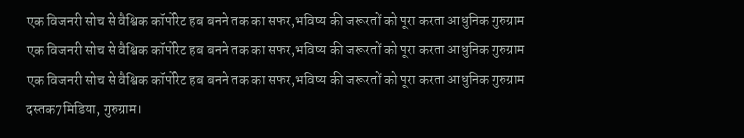एक विजनरी सोच से वैश्विक कॉर्पोरेट हब बनने तक का सफर,भविष्य की जरूरतों को पूरा करता आधुनिक गुरुग्राम
एक विजनरी सोच से वैश्विक कॉर्पोरेट हब बनने तक का सफर,भविष्य की जरूरतों को पूरा करता आधुनिक गुरुग्राम
एक विजनरी सोच से वैश्विक कॉर्पोरेट हब बनने तक का सफर,भविष्य की जरूरतों को पूरा करता आधुनिक गुरुग्राम
दस्तक7मिडिया, गुरुग्राम।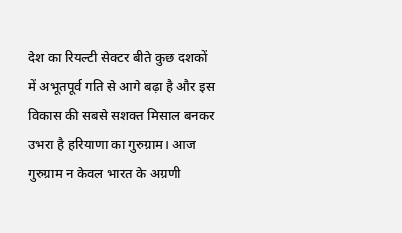देश का रियल्टी सेक्टर बीते कुछ दशकों में अभूतपूर्व गति से आगे बढ़ा है और इस विकास की सबसे सशक्त मिसाल बनकर उभरा है हरियाणा का गुरुग्राम। आज गुरुग्राम न केवल भारत के अग्रणी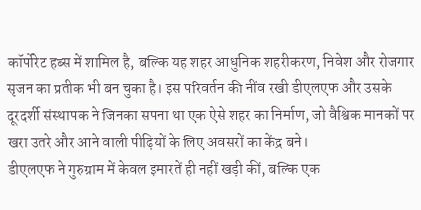कॉर्पोरेट हब्स में शामिल है, बल्कि यह शहर आधुनिक शहरीकरण, निवेश और रोजगार सृजन का प्रतीक भी बन चुका है। इस परिवर्तन की नींव रखी डीएलएफ और उसके दूरदर्शी संस्थापक ने जिनका सपना था एक ऐसे शहर का निर्माण, जो वैश्विक मानकों पर खरा उतरे और आने वाली पीढ़ियों के लिए अवसरों का केंद्र बने।
डीएलएफ ने गुरुग्राम में केवल इमारतें ही नहीं खड़ी कीं, बल्कि एक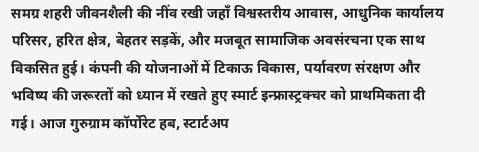समग्र शहरी जीवनशैली की नींव रखी जहाँ विश्वस्तरीय आवास, आधुनिक कार्यालय परिसर, हरित क्षेत्र, बेहतर सड़कें, और मजबूत सामाजिक अवसंरचना एक साथ विकसित हुई। कंपनी की योजनाओं में टिकाऊ विकास, पर्यावरण संरक्षण और भविष्य की जरूरतों को ध्यान में रखते हुए स्मार्ट इन्फ्रास्ट्रक्चर को प्राथमिकता दी गई। आज गुरुग्राम कॉर्पोरेट हब, स्टार्टअप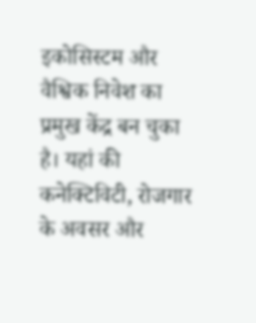इकोसिस्टम और वैश्विक निवेश का प्रमुख केंद्र बन चुका है। यहां की कनेक्टिविटी, रोजगार के अवसर और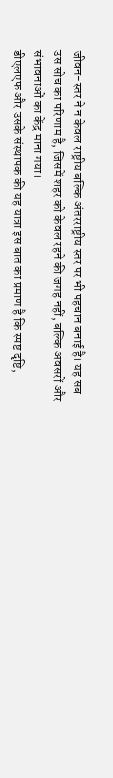जीवन-स्तर ने न केवल राष्ट्रीय बल्कि अंतरराष्ट्रीय स्तर पर भी पहचान बनाई है। यह सब उस सोच का परिणाम है, जिसमें शहर को केवल रहने की जगह नहीं, बल्कि अवसरों और संभावनाओं का केंद्र माना गया।
डीएलएफ और उसके संस्थापक की यह यात्रा इस बात का प्रमाण है कि स्पष्ट दृष्टि,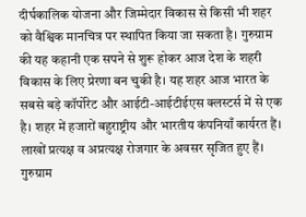दीर्घकालिक योजना और जिम्मेदार विकास से किसी भी शहर को वैश्विक मानचित्र पर स्थापित किया जा सकता है। गुरुग्राम की यह कहानी एक सपने से शुरू होकर आज देश के शहरी विकास के लिए प्रेरणा बन चुकी है। यह शहर आज भारत के सबसे बड़े कॉर्पोरेट और आईटी-आईटीईएस क्लस्टर्स में से एक है। शहर में हजारों बहुराष्ट्रीय और भारतीय कंपनियाँ कार्यरत हैं। लाखों प्रत्यक्ष व अप्रत्यक्ष रोजगार के अवसर सृजित हुए हैं। गुरुग्राम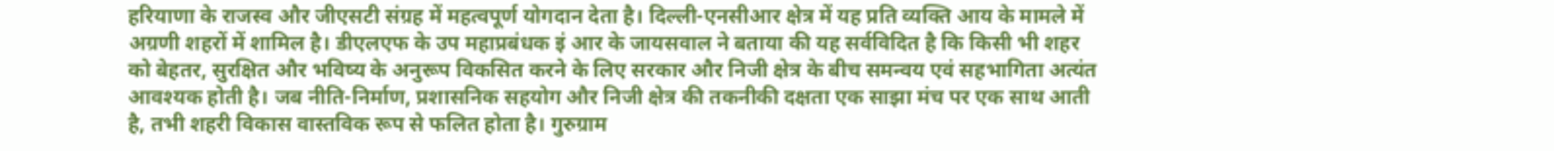हरियाणा के राजस्व और जीएसटी संग्रह में महत्वपूर्ण योगदान देता है। दिल्ली-एनसीआर क्षेत्र में यह प्रति व्यक्ति आय के मामले में अग्रणी शहरों में शामिल है। डीएलएफ के उप महाप्रबंधक इं आर के जायसवाल ने बताया की यह सर्वविदित है कि किसी भी शहर को बेहतर, सुरक्षित और भविष्य के अनुरूप विकसित करने के लिए सरकार और निजी क्षेत्र के बीच समन्वय एवं सहभागिता अत्यंत आवश्यक होती है। जब नीति-निर्माण, प्रशासनिक सहयोग और निजी क्षेत्र की तकनीकी दक्षता एक साझा मंच पर एक साथ आती है, तभी शहरी विकास वास्तविक रूप से फलित होता है। गुरुग्राम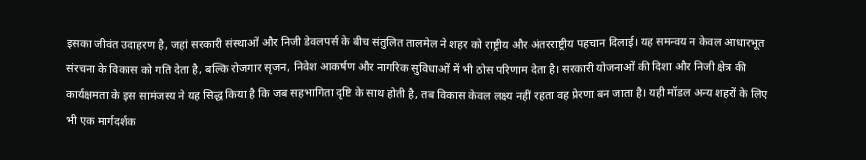इसका जीवंत उदाहरण है, जहां सरकारी संस्थाओं और निजी डेवलपर्स के बीच संतुलित तालमेल ने शहर को राष्ट्रीय और अंतरराष्ट्रीय पहचान दिलाई। यह समन्वय न केवल आधारभूत संरचना के विकास को गति देता है, बल्कि रोजगार सृजन, निवेश आकर्षण और नागरिक सुविधाओं में भी ठोस परिणाम देता है। सरकारी योजनाओं की दिशा और निजी क्षेत्र की कार्यक्षमता के इस सामंजस्य ने यह सिद्ध किया है कि जब सहभागिता दृष्टि के साथ होती है, तब विकास केवल लक्ष्य नहीं रहता वह प्रेरणा बन जाता है। यही मॉडल अन्य शहरों के लिए भी एक मार्गदर्शक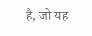है, जो यह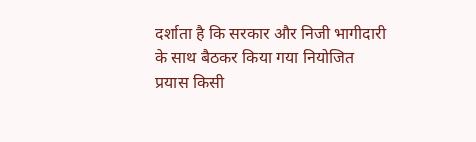दर्शाता है कि सरकार और निजी भागीदारी के साथ बैठकर किया गया नियोजित प्रयास किसी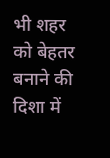भी शहर को बेहतर बनाने की दिशा में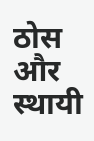ठोस और स्थायी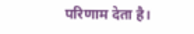परिणाम देता है।